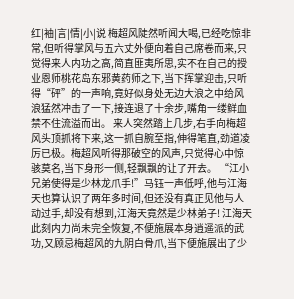红|袖|言|情|小|说 梅超风陡然听闻大喝,已经吃惊非常,但听得掌风与五六丈外便向着自己席卷而来,只觉得来人内功之高,简直匪夷所思,实不在自己的授业恩师桃花岛东邪黄药师之下,当下挥掌迎击,只听得“砰”的一声响,竟好似身处无边大浪之中给风浪猛然冲击了一下,接连退了十余步,嘴角一缕鲜血禁不住流溢而出。 来人突然踏上几步,右手向梅超风头顶抓将下来,这一抓自腕至指,伸得笔直,劲道凌厉已极。梅超风听得那破空的风声,只觉得心中惊骇莫名,当下身形一侧,轻飘飘的让了开去。 “江小兄弟使得是少林龙爪手!”马钰一声低呼,他与江海天也算认识了两年多时间,但还没有真正见他与人动过手,却没有想到,江海天竟然是少林弟子! 江海天此刻内力尚未完全恢复,不便施展本身逍遥派的武功,又顾忌梅超风的九阴白骨爪,当下便施展出了少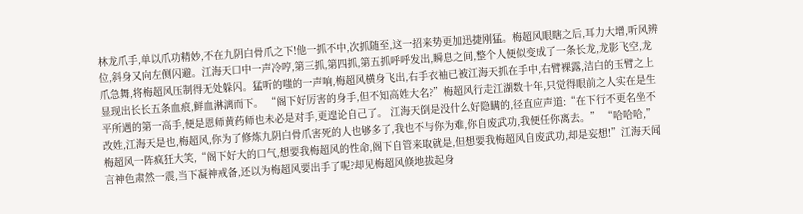林龙爪手,单以爪功精妙,不在九阴白骨爪之下!他一抓不中,次抓随至,这一招来势更加迅捷刚猛。梅超风眼瞎之后,耳力大增,听风辨位,斜身又向左侧闪避。江海天口中一声冷哼,第三抓,第四抓,第五抓呼呼发出,瞬息之间,整个人便似变成了一条长龙,龙影飞空,龙爪急舞,将梅超风压制得无处躲闪。猛听的嗤的一声响,梅超风横身飞出,右手衣袖已被江海天抓在手中,右臂裸露,洁白的玉臂之上显现出长长五条血痕,鲜血淋漓而下。 “阁下好厉害的身手,但不知高姓大名?”梅超风行走江湖数十年,只觉得眼前之人实在是生平所遇的第一高手,便是恩师黄药师也未必是对手,更遑论自己了。 江海天倒是没什么好隐瞒的,径直应声道:“在下行不更名坐不改姓,江海天是也,梅超风,你为了修炼九阴白骨爪害死的人也够多了,我也不与你为难,你自废武功,我便任你离去。” “哈哈哈,”梅超风一阵疯狂大笑,“阁下好大的口气,想要我梅超风的性命,阁下自管来取就是,但想要我梅超风自废武功,却是妄想!”江海天闻言神色肃然一震,当下凝神戒备,还以为梅超风要出手了呢?却见梅超风倏地拔起身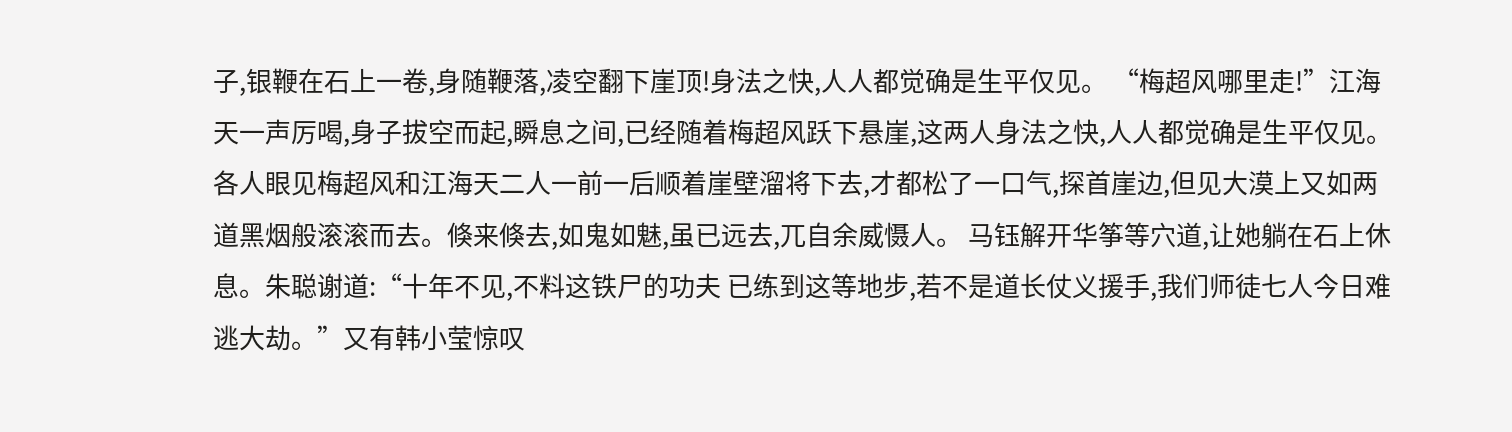子,银鞭在石上一卷,身随鞭落,凌空翻下崖顶!身法之快,人人都觉确是生平仅见。 “梅超风哪里走!”江海天一声厉喝,身子拔空而起,瞬息之间,已经随着梅超风跃下悬崖,这两人身法之快,人人都觉确是生平仅见。 各人眼见梅超风和江海天二人一前一后顺着崖壁溜将下去,才都松了一口气,探首崖边,但见大漠上又如两道黑烟般滚滚而去。倏来倏去,如鬼如魅,虽已远去,兀自余威慑人。 马钰解开华筝等穴道,让她躺在石上休息。朱聪谢道:“十年不见,不料这铁尸的功夫 已练到这等地步,若不是道长仗义援手,我们师徒七人今日难逃大劫。”又有韩小莹惊叹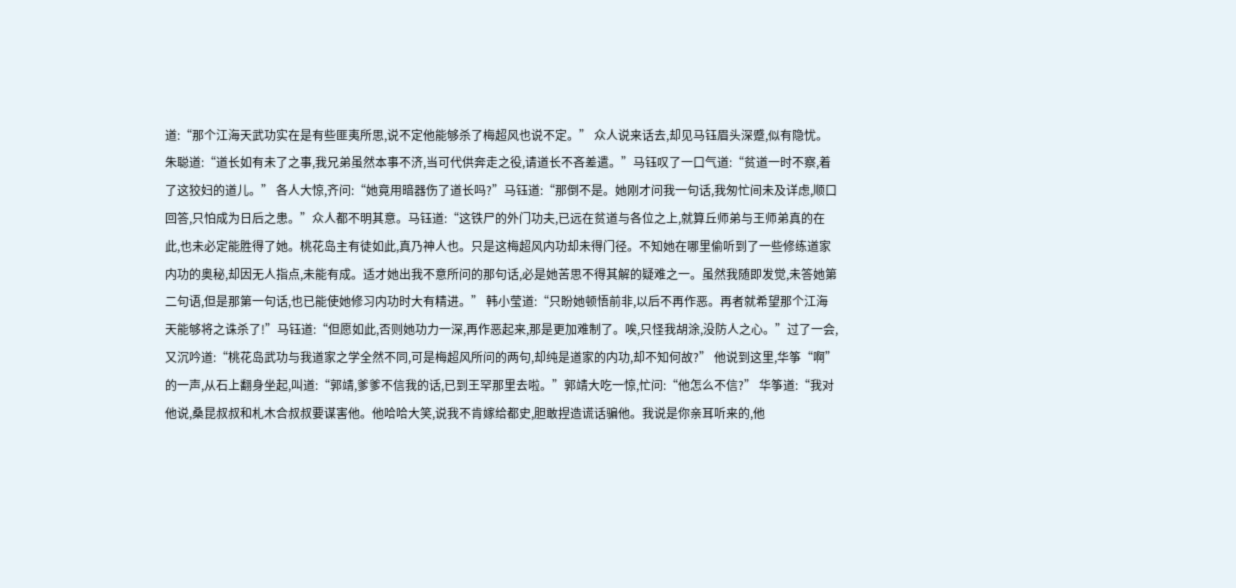道:“那个江海天武功实在是有些匪夷所思,说不定他能够杀了梅超风也说不定。” 众人说来话去,却见马钰眉头深蹙,似有隐忧。朱聪道:“道长如有未了之事,我兄弟虽然本事不济,当可代供奔走之役,请道长不吝差遣。”马钰叹了一口气道:“贫道一时不察,着了这狡妇的道儿。” 各人大惊,齐问:“她竟用暗器伤了道长吗?”马钰道:“那倒不是。她刚才问我一句话,我匆忙间未及详虑,顺口回答,只怕成为日后之患。”众人都不明其意。马钰道:“这铁尸的外门功夫,已远在贫道与各位之上,就算丘师弟与王师弟真的在此,也未必定能胜得了她。桃花岛主有徒如此,真乃神人也。只是这梅超风内功却未得门径。不知她在哪里偷听到了一些修练道家内功的奥秘,却因无人指点,未能有成。适才她出我不意所问的那句话,必是她苦思不得其解的疑难之一。虽然我随即发觉,未答她第二句语,但是那第一句话,也已能使她修习内功时大有精进。” 韩小莹道:“只盼她顿悟前非,以后不再作恶。再者就希望那个江海天能够将之诛杀了!”马钰道:“但愿如此,否则她功力一深,再作恶起来,那是更加难制了。唉,只怪我胡涂,没防人之心。”过了一会,又沉吟道:“桃花岛武功与我道家之学全然不同,可是梅超风所问的两句,却纯是道家的内功,却不知何故?” 他说到这里,华筝“啊”的一声,从石上翻身坐起,叫道:“郭靖,爹爹不信我的话,已到王罕那里去啦。”郭靖大吃一惊,忙问:“他怎么不信?” 华筝道:“我对他说,桑昆叔叔和札木合叔叔要谋害他。他哈哈大笑,说我不肯嫁给都史,胆敢捏造谎话骗他。我说是你亲耳听来的,他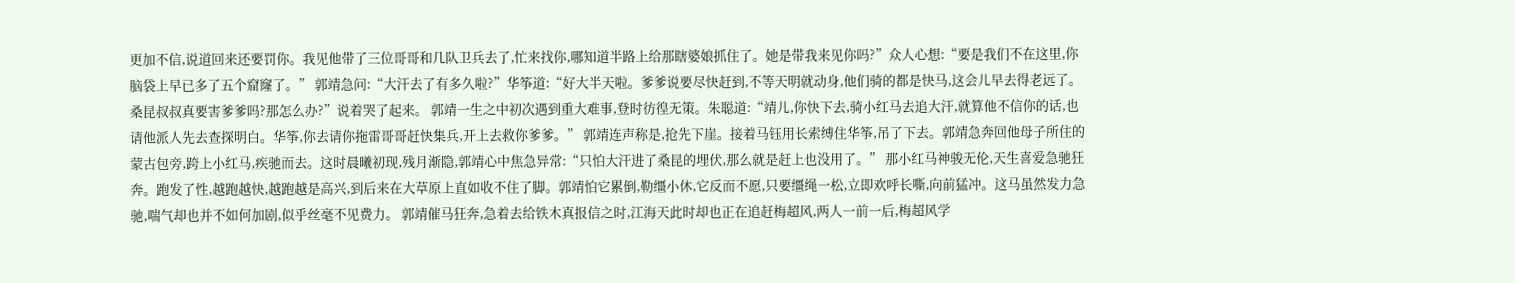更加不信,说道回来还要罚你。我见他带了三位哥哥和几队卫兵去了,忙来找你,哪知道半路上给那瞎婆娘抓住了。她是带我来见你吗?”众人心想:“要是我们不在这里,你脑袋上早已多了五个窟窿了。” 郭靖急问:“大汗去了有多久啦?”华筝道:“好大半天啦。爹爹说要尽快赶到,不等天明就动身,他们骑的都是快马,这会儿早去得老远了。桑昆叔叔真要害爹爹吗?那怎么办?”说着哭了起来。 郭靖一生之中初次遇到重大难事,登时彷徨无策。朱聪道:“靖儿,你快下去,骑小红马去追大汗,就算他不信你的话,也请他派人先去查探明白。华筝,你去请你拖雷哥哥赶快集兵,开上去救你爹爹。” 郭靖连声称是,抢先下崖。接着马钰用长索缚住华筝,吊了下去。郭靖急奔回他母子所住的蒙古包旁,跨上小红马,疾驰而去。这时晨曦初现,残月渐隐,郭靖心中焦急异常:“只怕大汗进了桑昆的埋伏,那么就是赶上也没用了。” 那小红马神骏无伦,天生喜爱急驰狂奔。跑发了性,越跑越快,越跑越是高兴,到后来在大草原上直如收不住了脚。郭靖怕它累倒,勒缰小休,它反而不愿,只要缰绳一松,立即欢呼长嘶,向前猛冲。这马虽然发力急驰,喘气却也并不如何加剧,似乎丝毫不见费力。 郭靖催马狂奔,急着去给铁木真报信之时,江海天此时却也正在追赶梅超风,两人一前一后,梅超风学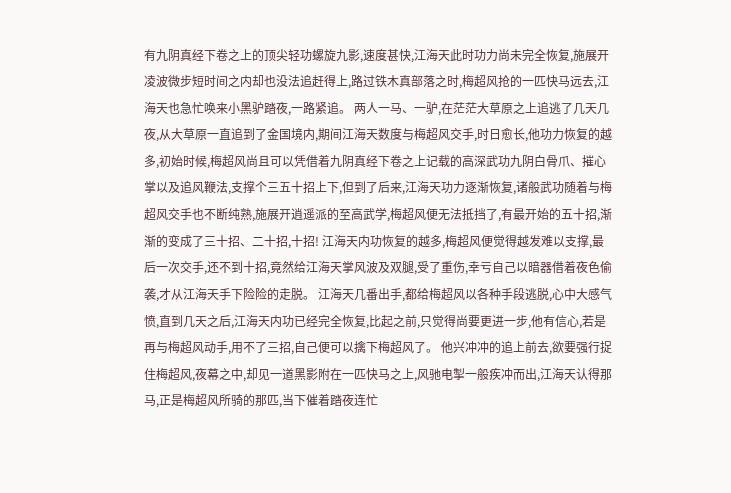有九阴真经下卷之上的顶尖轻功螺旋九影,速度甚快,江海天此时功力尚未完全恢复,施展开凌波微步短时间之内却也没法追赶得上,路过铁木真部落之时,梅超风抢的一匹快马远去,江海天也急忙唤来小黑驴踏夜,一路紧追。 两人一马、一驴,在茫茫大草原之上追逃了几天几夜,从大草原一直追到了金国境内,期间江海天数度与梅超风交手,时日愈长,他功力恢复的越多,初始时候,梅超风尚且可以凭借着九阴真经下卷之上记载的高深武功九阴白骨爪、摧心掌以及追风鞭法,支撑个三五十招上下,但到了后来,江海天功力逐渐恢复,诸般武功随着与梅超风交手也不断纯熟,施展开逍遥派的至高武学,梅超风便无法抵挡了,有最开始的五十招,渐渐的变成了三十招、二十招,十招! 江海天内功恢复的越多,梅超风便觉得越发难以支撑,最后一次交手,还不到十招,竟然给江海天掌风波及双腿,受了重伤,幸亏自己以暗器借着夜色偷袭,才从江海天手下险险的走脱。 江海天几番出手,都给梅超风以各种手段逃脱,心中大感气愤,直到几天之后,江海天内功已经完全恢复,比起之前,只觉得尚要更进一步,他有信心,若是再与梅超风动手,用不了三招,自己便可以擒下梅超风了。 他兴冲冲的追上前去,欲要强行捉住梅超风,夜幕之中,却见一道黑影附在一匹快马之上,风驰电掣一般疾冲而出,江海天认得那马,正是梅超风所骑的那匹,当下催着踏夜连忙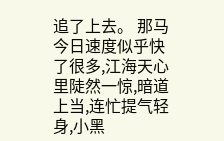追了上去。 那马今日速度似乎快了很多,江海天心里陡然一惊,暗道上当,连忙提气轻身,小黑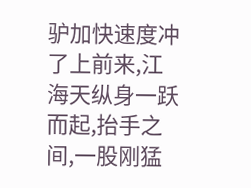驴加快速度冲了上前来,江海天纵身一跃而起,抬手之间,一股刚猛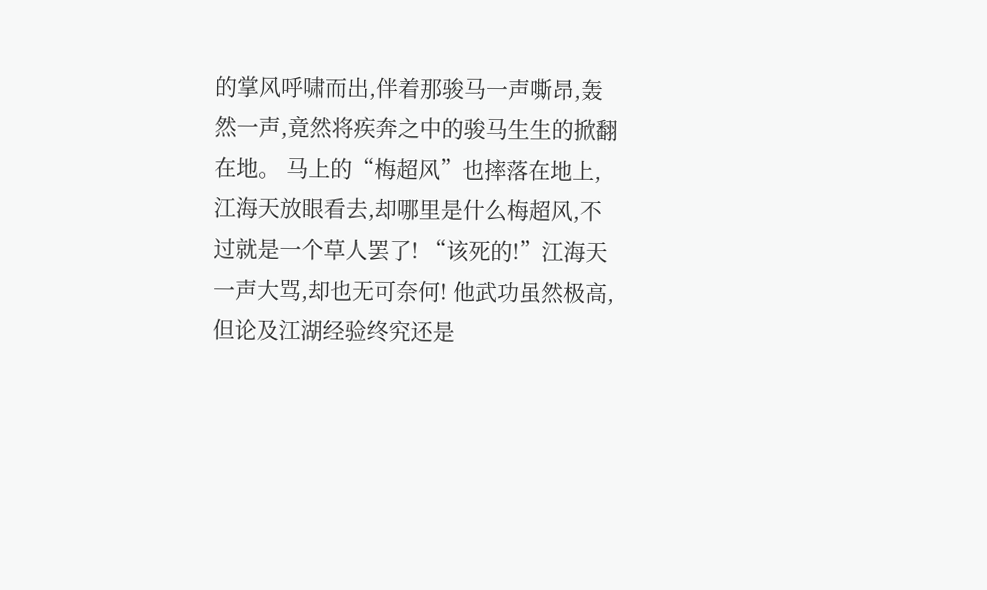的掌风呼啸而出,伴着那骏马一声嘶昂,轰然一声,竟然将疾奔之中的骏马生生的掀翻在地。 马上的“梅超风”也摔落在地上,江海天放眼看去,却哪里是什么梅超风,不过就是一个草人罢了! “该死的!”江海天一声大骂,却也无可奈何! 他武功虽然极高,但论及江湖经验终究还是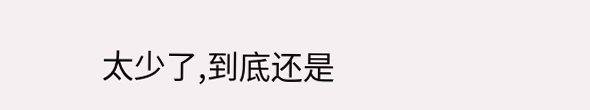太少了,到底还是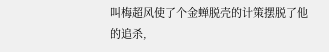叫梅超风使了个金蝉脱壳的计策摆脱了他的追杀,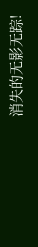消失的无影无踪!